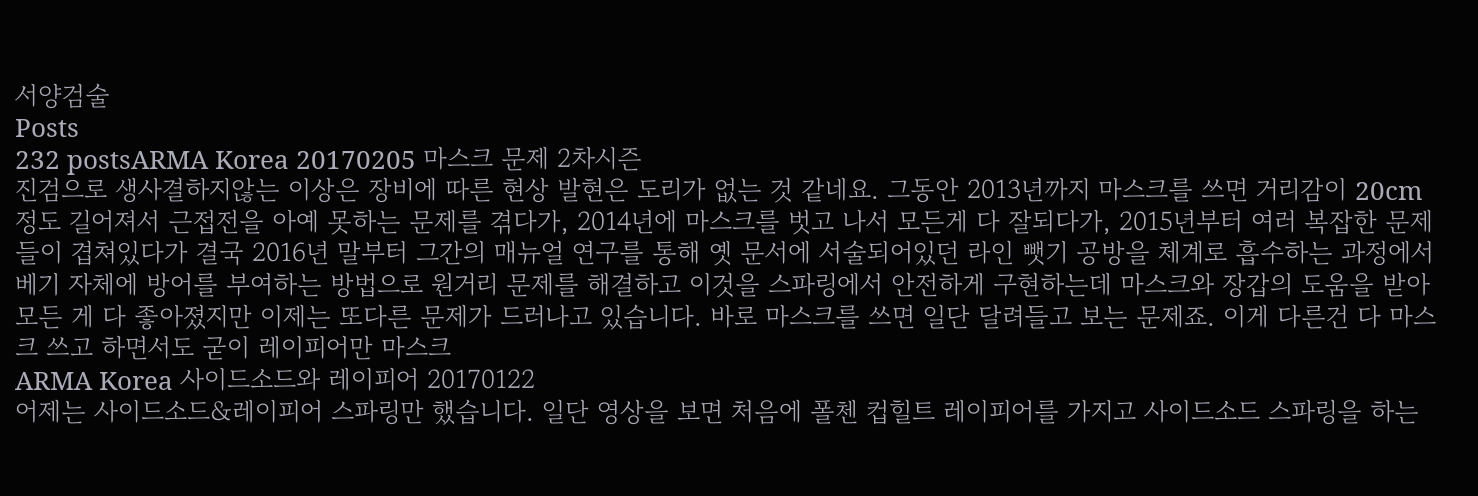서양검술
Posts
232 postsARMA Korea 20170205 마스크 문제 2차시즌
진검으로 생사결하지않는 이상은 장비에 따른 현상 발현은 도리가 없는 것 같네요. 그동안 2013년까지 마스크를 쓰면 거리감이 20cm정도 길어져서 근접전을 아예 못하는 문제를 겪다가, 2014년에 마스크를 벗고 나서 모든게 다 잘되다가, 2015년부터 여러 복잡한 문제들이 겹쳐있다가 결국 2016년 말부터 그간의 매뉴얼 연구를 통해 옛 문서에 서술되어있던 라인 뺏기 공방을 체계로 흡수하는 과정에서 베기 자체에 방어를 부여하는 방법으로 원거리 문제를 해결하고 이것을 스파링에서 안전하게 구현하는데 마스크와 장갑의 도움을 받아 모든 게 다 좋아졌지만 이제는 또다른 문제가 드러나고 있습니다. 바로 마스크를 쓰면 일단 달려들고 보는 문제죠. 이게 다른건 다 마스크 쓰고 하면서도 굳이 레이피어만 마스크
ARMA Korea 사이드소드와 레이피어 20170122
어제는 사이드소드&레이피어 스파링만 했습니다. 일단 영상을 보면 처음에 폴첸 컵힐트 레이피어를 가지고 사이드소드 스파링을 하는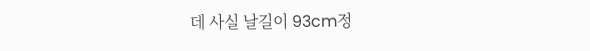데 사실 날길이 93cm정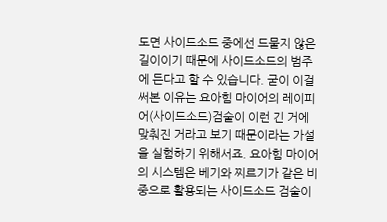도면 사이드소드 중에선 드물지 않은 길이이기 때문에 사이드소드의 범주에 든다고 할 수 있습니다. 굳이 이걸 써본 이유는 요아힘 마이어의 레이피어(사이드소드)검술이 이런 긴 거에 맞춰진 거라고 보기 때문이라는 가설을 실험하기 위해서죠. 요아힘 마이어의 시스템은 베기와 찌르기가 같은 비중으로 활용되는 사이드소드 검술이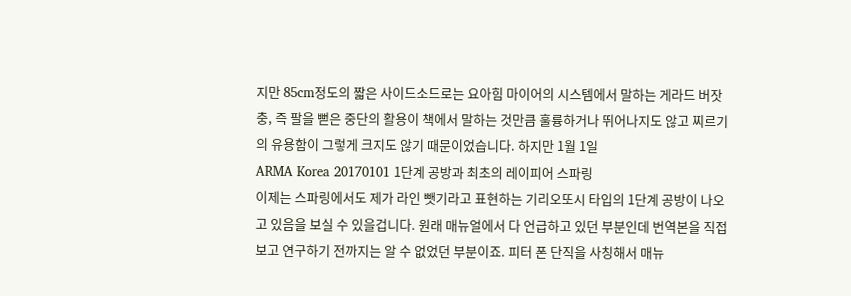지만 85cm정도의 짧은 사이드소드로는 요아힘 마이어의 시스템에서 말하는 게라드 버잣충, 즉 팔을 뻗은 중단의 활용이 책에서 말하는 것만큼 훌륭하거나 뛰어나지도 않고 찌르기의 유용함이 그렇게 크지도 않기 때문이었습니다. 하지만 1월 1일
ARMA Korea 20170101 1단계 공방과 최초의 레이피어 스파링
이제는 스파링에서도 제가 라인 뺏기라고 표현하는 기리오또시 타입의 1단계 공방이 나오고 있음을 보실 수 있을겁니다. 원래 매뉴얼에서 다 언급하고 있던 부분인데 번역본을 직접 보고 연구하기 전까지는 알 수 없었던 부분이죠. 피터 폰 단직을 사칭해서 매뉴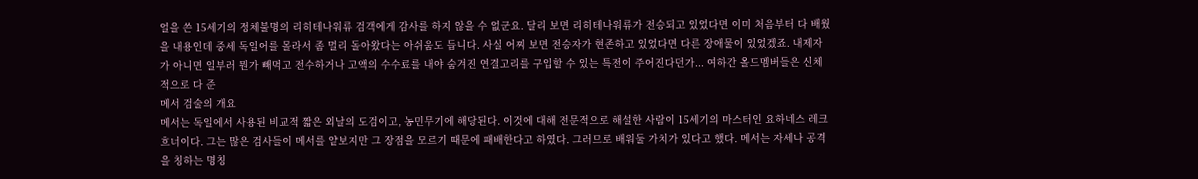얼을 쓴 15세기의 정체불명의 리히테나워류 검객에게 감사를 하지 않을 수 없군요. 달리 보면 리히테나워류가 전승되고 있었다면 이미 처음부터 다 배웠을 내용인데 중세 독일어를 몰라서 좀 멀리 돌아왔다는 아쉬움도 듭니다. 사실 어찌 보면 전승자가 현존하고 있었다면 다른 장애물이 있었겠죠. 내제자가 아니면 일부러 뭔가 빼먹고 전수하거나 고액의 수수료를 내야 숨겨진 연결고리를 구입할 수 있는 특전이 주어진다던가... 여하간 올드멤버들은 신체적으로 다 준
메서 검술의 개요
메서는 독일에서 사용된 비교적 짧은 외날의 도검이고, 농민무기에 해당된다. 이것에 대해 전문적으로 해설한 사람이 15세기의 마스터인 요하네스 레크흐너이다. 그는 많은 검사들이 메서를 얕보지만 그 장점을 모르기 때문에 패배한다고 하였다. 그러므로 배워둘 가치가 있다고 했다. 메서는 자세나 공격을 칭하는 명칭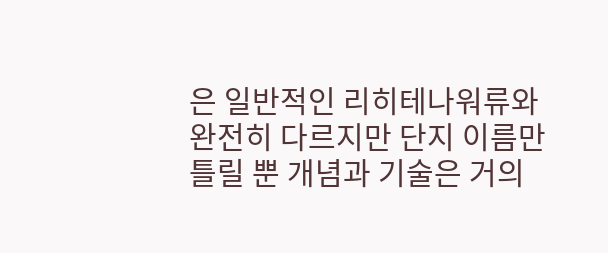은 일반적인 리히테나워류와 완전히 다르지만 단지 이름만 틀릴 뿐 개념과 기술은 거의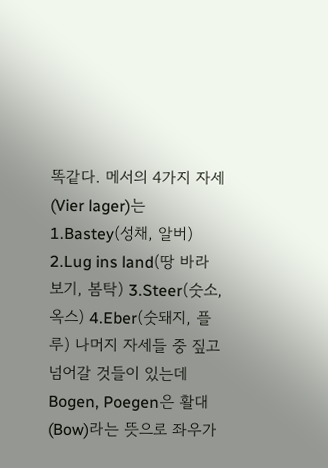똑같다. 메서의 4가지 자세(Vier lager)는 1.Bastey(성채, 알버) 2.Lug ins land(땅 바라보기, 봄탁) 3.Steer(숫소, 옥스) 4.Eber(숫돼지, 플루) 나머지 자세들 중 짚고 넘어갈 것들이 있는데 Bogen, Poegen은 활대(Bow)라는 뜻으로 좌우가